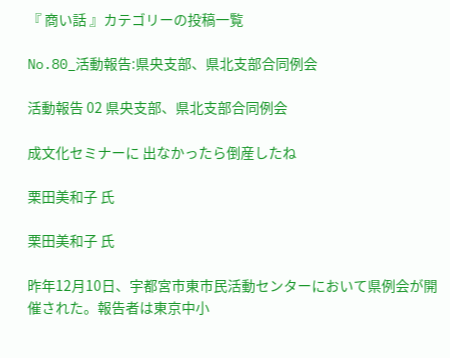『 商い話 』カテゴリーの投稿一覧

No.80_活動報告:県央支部、県北支部合同例会

活動報告 02 県央支部、県北支部合同例会

成文化セミナーに 出なかったら倒産したね

栗田美和子 氏

栗田美和子 氏

昨年12月10日、宇都宮市東市民活動センターにおいて県例会が開催された。報告者は東京中小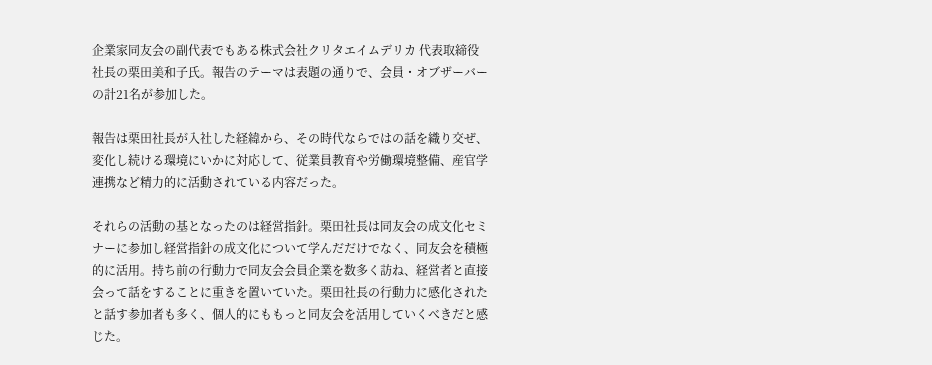企業家同友会の副代表でもある株式会社クリタエイムデリカ 代表取締役社長の栗田美和子氏。報告のテーマは表題の通りで、会員・オブザーバーの計21名が参加した。

報告は栗田社長が入社した経緯から、その時代ならではの話を織り交ぜ、変化し続ける環境にいかに対応して、従業員教育や労働環境整備、産官学連携など精力的に活動されている内容だった。

それらの活動の基となったのは経営指針。栗田社長は同友会の成文化セミナーに参加し経営指針の成文化について学んだだけでなく、同友会を積極的に活用。持ち前の行動力で同友会会員企業を数多く訪ね、経営者と直接会って話をすることに重きを置いていた。栗田社長の行動力に感化されたと話す参加者も多く、個人的にももっと同友会を活用していくべきだと感じた。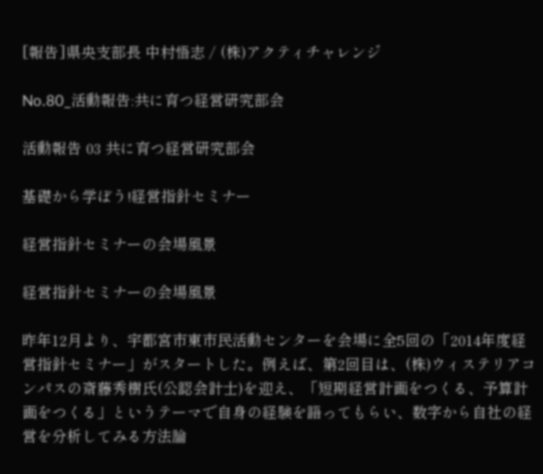[報告]県央支部長 中村悟志 / (株)アクティチャレンジ

No.80_活動報告:共に育つ経営研究部会

活動報告 03 共に育つ経営研究部会

基礎から学ぼう!経営指針セミナー

経営指針セミナーの会場風景

経営指針セミナーの会場風景

昨年12月より、宇都宮市東市民活動センターを会場に全5回の「2014年度経営指針セミナー」がスタートした。例えば、第2回目は、(株)ウィステリアコンパスの斎藤秀樹氏(公認会計士)を迎え、「短期経営計画をつくる、予算計画をつくる」というテーマで自身の経験を語ってもらい、数字から自社の経営を分析してみる方法論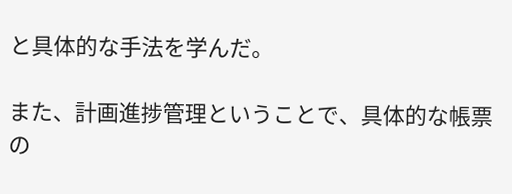と具体的な手法を学んだ。

また、計画進捗管理ということで、具体的な帳票の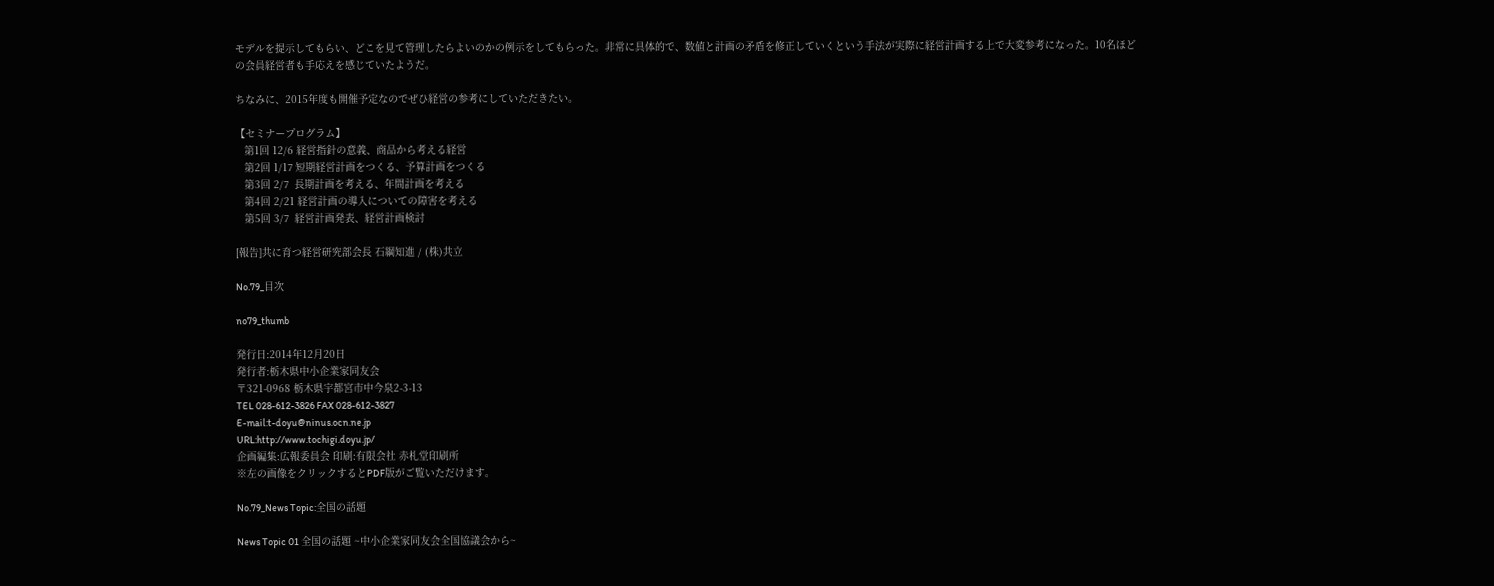モデルを提示してもらい、どこを見て管理したらよいのかの例示をしてもらった。非常に具体的で、数値と計画の矛盾を修正していくという手法が実際に経営計画する上で大変参考になった。10名ほどの会員経営者も手応えを感じていたようだ。

ちなみに、2015年度も開催予定なのでぜひ経営の参考にしていただきたい。

【セミナープログラム】
   第1回 12/6 経営指針の意義、商品から考える経営
   第2回 1/17 短期経営計画をつくる、予算計画をつくる
   第3回 2/7  長期計画を考える、年間計画を考える
   第4回 2/21 経営計画の導入についての障害を考える
   第5回 3/7  経営計画発表、経営計画検討

[報告]共に育つ経営研究部会長 石綱知進 / (株)共立

No.79_目次

no79_thumb

発行日:2014年12月20日
発行者:栃木県中小企業家同友会
〒321-0968 栃木県宇都宮市中今泉2-3-13
TEL 028-612-3826 FAX 028-612-3827
E-mail:t-doyu@ninus.ocn.ne.jp
URL:http://www.tochigi.doyu.jp/
企画編集:広報委員会 印刷:有限会社 赤札堂印刷所
※左の画像をクリックするとPDF版がご覧いただけます。

No.79_News Topic:全国の話題

News Topic 01 全国の話題 ~中小企業家同友会全国協議会から~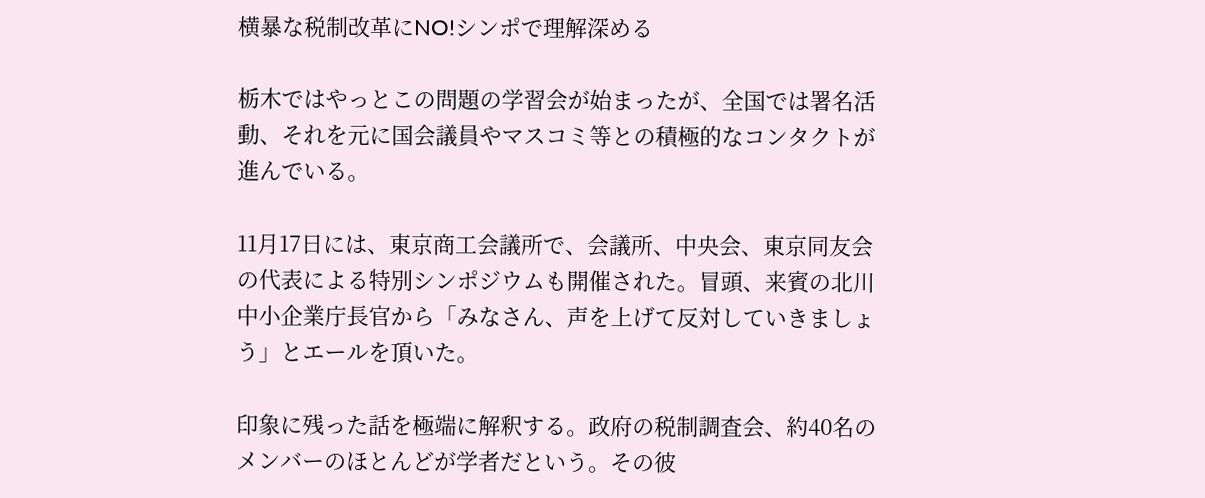横暴な税制改革にNO!シンポで理解深める

栃木ではやっとこの問題の学習会が始まったが、全国では署名活動、それを元に国会議員やマスコミ等との積極的なコンタクトが進んでいる。

11月17日には、東京商工会議所で、会議所、中央会、東京同友会の代表による特別シンポジウムも開催された。冒頭、来賓の北川中小企業庁長官から「みなさん、声を上げて反対していきましょう」とエールを頂いた。

印象に残った話を極端に解釈する。政府の税制調査会、約40名のメンバーのほとんどが学者だという。その彼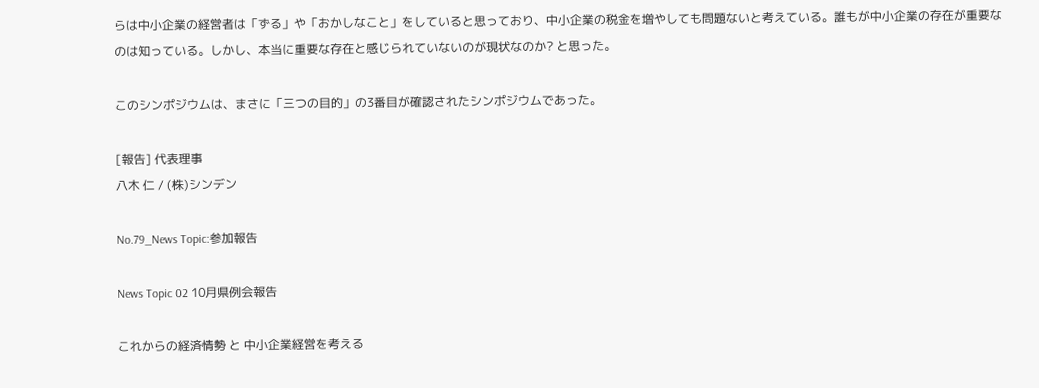らは中小企業の経営者は「ずる」や「おかしなこと」をしていると思っており、中小企業の税金を増やしても問題ないと考えている。誰もが中小企業の存在が重要なのは知っている。しかし、本当に重要な存在と感じられていないのが現状なのか? と思った。

このシンポジウムは、まさに「三つの目的」の3番目が確認されたシンポジウムであった。

[報告] 代表理事
八木 仁 / (株)シンデン

No.79_News Topic:参加報告

News Topic 02 10月県例会報告

これからの経済情勢 と 中小企業経営を考える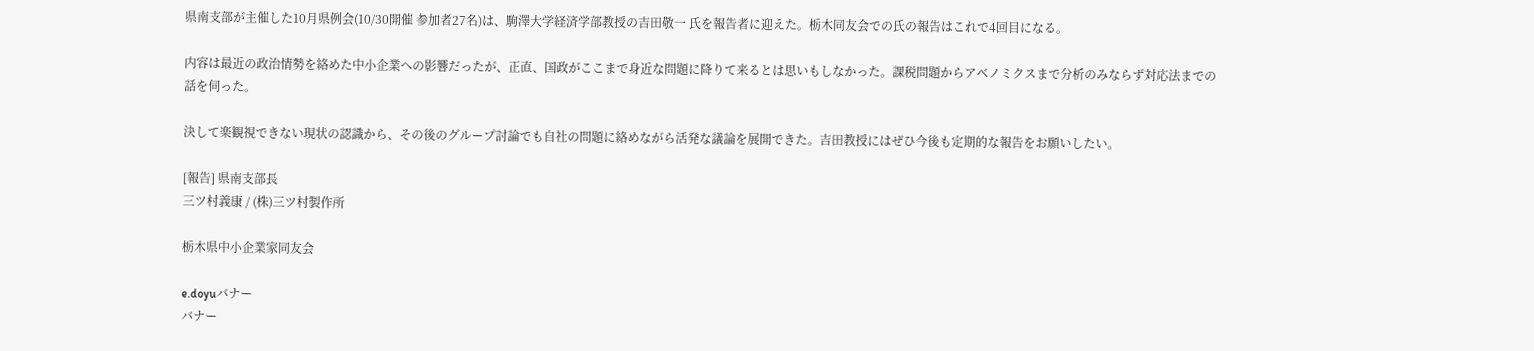県南支部が主催した10月県例会(10/30開催 参加者27名)は、駒澤大学経済学部教授の吉田敬一 氏を報告者に迎えた。栃木同友会での氏の報告はこれで4回目になる。

内容は最近の政治情勢を絡めた中小企業への影響だったが、正直、国政がここまで身近な問題に降りて来るとは思いもしなかった。課税問題からアベノミクスまで分析のみならず対応法までの話を伺った。

決して楽観視できない現状の認識から、その後のグループ討論でも自社の問題に絡めながら活発な議論を展開できた。吉田教授にはぜひ今後も定期的な報告をお願いしたい。

[報告] 県南支部長
三ツ村義康 / (株)三ツ村製作所

栃木県中小企業家同友会

e.doyuバナー
バナー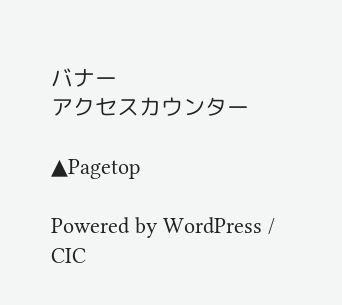バナー
アクセスカウンター

▲Pagetop

Powered by WordPress / CIC